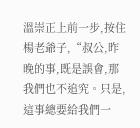溫崇正上前一步,按住楊老爺子,“叔公,昨晚的事,既是誤會,那我們也不追究。只是,這事總要給我們一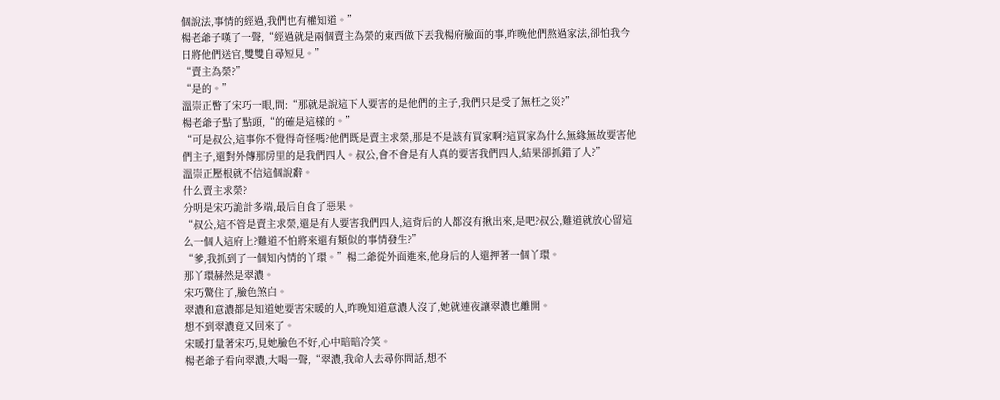個說法,事情的經過,我們也有權知道。”
楊老爺子嘆了一聲,“經過就是兩個賣主為榮的東西做下丟我楊府臉面的事,昨晚他們熬過家法,卻怕我今日將他們送官,雙雙自尋短見。”
“賣主為榮?”
“是的。”
溫崇正瞥了宋巧一眼,問:“那就是說這下人要害的是他們的主子,我們只是受了無枉之災?”
楊老爺子點了點頭,“的確是這樣的。”
“可是叔公,這事你不覺得奇怪嗎?他們既是賣主求榮,那是不是該有買家啊?這買家為什么無緣無故要害他們主子,還對外傳那房里的是我們四人。叔公,會不會是有人真的要害我們四人,結果卻抓錯了人?”
溫崇正壓根就不信這個說辭。
什么賣主求榮?
分明是宋巧詭計多端,最后自食了惡果。
“叔公,這不管是賣主求榮,還是有人要害我們四人,這背后的人都沒有揪出來,是吧?叔公,難道就放心留這么一個人這府上?難道不怕將來還有類似的事情發生?”
“爹,我抓到了一個知內情的丫環。”楊二爺從外面進來,他身后的人還押著一個丫環。
那丫環赫然是翠濃。
宋巧驚住了,臉色煞白。
翠濃和意濃都是知道她要害宋暖的人,昨晚知道意濃人沒了,她就連夜讓翠濃也離開。
想不到翠濃竟又回來了。
宋暖打量著宋巧,見她臉色不好,心中暗暗冷笑。
楊老爺子看向翠濃,大喝一聲,“翠濃,我命人去尋你問話,想不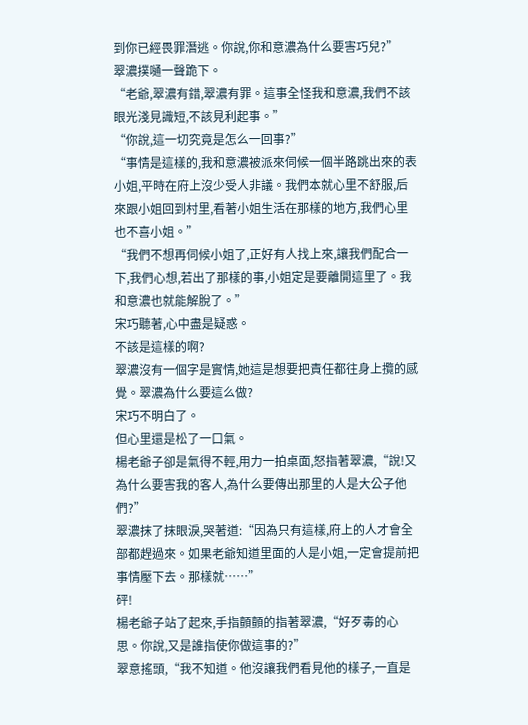到你已經畏罪潛逃。你說,你和意濃為什么要害巧兒?”
翠濃撲嗵一聲跪下。
“老爺,翠濃有錯,翠濃有罪。這事全怪我和意濃,我們不該眼光淺見識短,不該見利起事。”
“你說,這一切究竟是怎么一回事?”
“事情是這樣的,我和意濃被派來伺候一個半路跳出來的表小姐,平時在府上沒少受人非議。我們本就心里不舒服,后來跟小姐回到村里,看著小姐生活在那樣的地方,我們心里也不喜小姐。”
“我們不想再伺候小姐了,正好有人找上來,讓我們配合一下,我們心想,若出了那樣的事,小姐定是要離開這里了。我和意濃也就能解脫了。”
宋巧聽著,心中盡是疑惑。
不該是這樣的啊?
翠濃沒有一個字是實情,她這是想要把責任都往身上攬的感覺。翠濃為什么要這么做?
宋巧不明白了。
但心里還是松了一口氣。
楊老爺子卻是氣得不輕,用力一拍桌面,怒指著翠濃,“說!又為什么要害我的客人,為什么要傳出那里的人是大公子他們?”
翠濃抹了抹眼淚,哭著道:“因為只有這樣,府上的人才會全部都趕過來。如果老爺知道里面的人是小姐,一定會提前把事情壓下去。那樣就……”
砰!
楊老爺子站了起來,手指顫顫的指著翠濃,“好歹毒的心思。你說,又是誰指使你做這事的?”
翠意搖頭,“我不知道。他沒讓我們看見他的樣子,一直是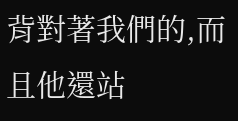背對著我們的,而且他還站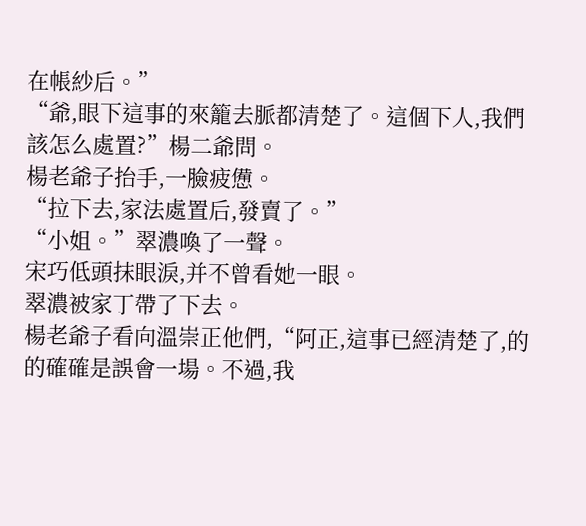在帳紗后。”
“爺,眼下這事的來籠去脈都清楚了。這個下人,我們該怎么處置?”楊二爺問。
楊老爺子抬手,一臉疲憊。
“拉下去,家法處置后,發賣了。”
“小姐。”翠濃喚了一聲。
宋巧低頭抹眼淚,并不曾看她一眼。
翠濃被家丁帶了下去。
楊老爺子看向溫崇正他們,“阿正,這事已經清楚了,的的確確是誤會一場。不過,我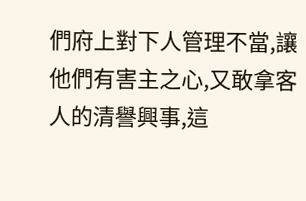們府上對下人管理不當,讓他們有害主之心,又敢拿客人的清譽興事,這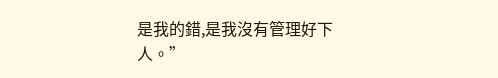是我的錯,是我沒有管理好下人。”